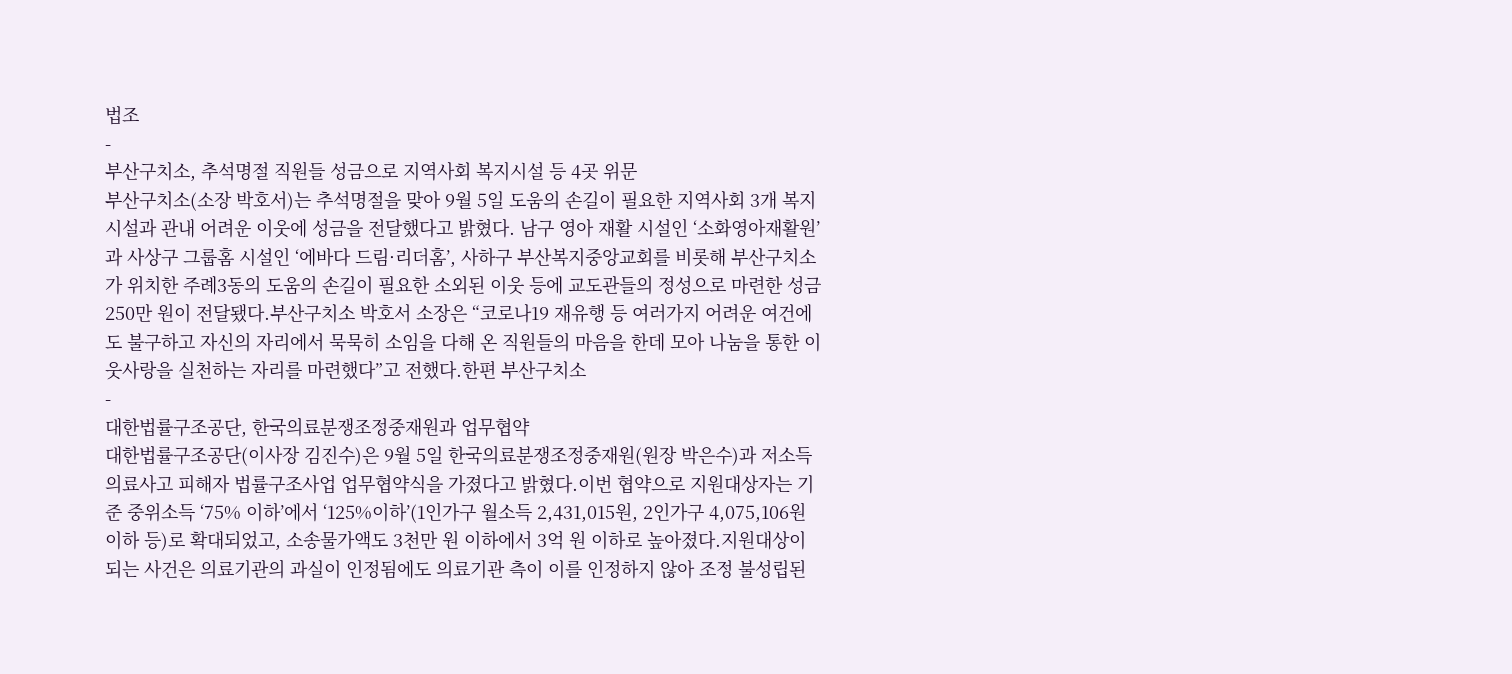법조
-
부산구치소, 추석명절 직원들 성금으로 지역사회 복지시설 등 4곳 위문
부산구치소(소장 박호서)는 추석명절을 맞아 9월 5일 도움의 손길이 필요한 지역사회 3개 복지시설과 관내 어려운 이웃에 성금을 전달했다고 밝혔다. 남구 영아 재활 시설인 ‘소화영아재활원’과 사상구 그룹홈 시설인 ‘에바다 드림·리더홈’, 사하구 부산복지중앙교회를 비롯해 부산구치소가 위치한 주례3동의 도움의 손길이 필요한 소외된 이웃 등에 교도관들의 정성으로 마련한 성금 250만 원이 전달됐다.부산구치소 박호서 소장은 “코로나19 재유행 등 여러가지 어려운 여건에도 불구하고 자신의 자리에서 묵묵히 소임을 다해 온 직원들의 마음을 한데 모아 나눔을 통한 이웃사랑을 실천하는 자리를 마련했다”고 전했다.한편 부산구치소
-
대한법률구조공단, 한국의료분쟁조정중재원과 업무협약
대한법률구조공단(이사장 김진수)은 9월 5일 한국의료분쟁조정중재원(원장 박은수)과 저소득 의료사고 피해자 법률구조사업 업무협약식을 가졌다고 밝혔다.이번 협약으로 지원대상자는 기준 중위소득 ‘75% 이하’에서 ‘125%이하’(1인가구 월소득 2,431,015원, 2인가구 4,075,106원 이하 등)로 확대되었고, 소송물가액도 3천만 원 이하에서 3억 원 이하로 높아졌다.지원대상이 되는 사건은 의료기관의 과실이 인정됨에도 의료기관 측이 이를 인정하지 않아 조정 불성립된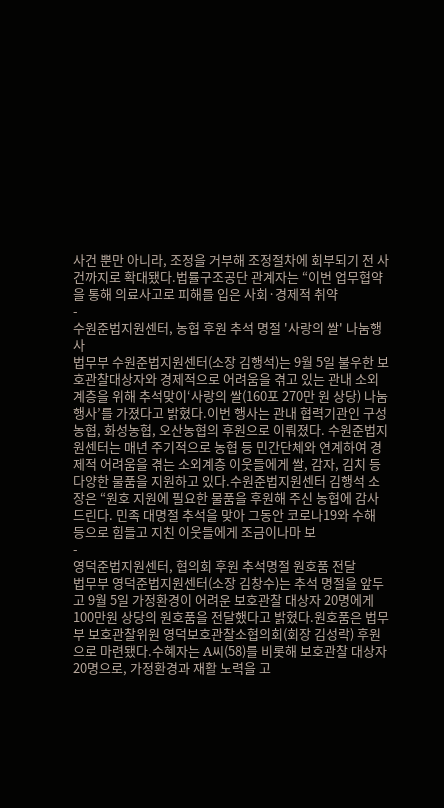사건 뿐만 아니라, 조정을 거부해 조정절차에 회부되기 전 사건까지로 확대됐다.법률구조공단 관계자는 “이번 업무협약을 통해 의료사고로 피해를 입은 사회·경제적 취약
-
수원준법지원센터, 농협 후원 추석 명절 '사랑의 쌀' 나눔행사
법무부 수원준법지원센터(소장 김행석)는 9월 5일 불우한 보호관찰대상자와 경제적으로 어려움을 겪고 있는 관내 소외계층을 위해 추석맞이‘사랑의 쌀(160포 270만 원 상당) 나눔 행사’를 가졌다고 밝혔다.이번 행사는 관내 협력기관인 구성농협, 화성농협, 오산농협의 후원으로 이뤄졌다. 수원준법지원센터는 매년 주기적으로 농협 등 민간단체와 연계하여 경제적 어려움을 겪는 소외계층 이웃들에게 쌀, 감자, 김치 등 다양한 물품을 지원하고 있다.수원준법지원센터 김행석 소장은 “원호 지원에 필요한 물품을 후원해 주신 농협에 감사드린다. 민족 대명절 추석을 맞아 그동안 코로나19와 수해 등으로 힘들고 지친 이웃들에게 조금이나마 보
-
영덕준법지원센터, 협의회 후원 추석명절 원호품 전달
법무부 영덕준법지원센터(소장 김창수)는 추석 명절을 앞두고 9월 5일 가정환경이 어려운 보호관찰 대상자 20명에게 100만원 상당의 원호품을 전달했다고 밝혔다.원호품은 법무부 보호관찰위원 영덕보호관찰소협의회(회장 김성락) 후원으로 마련됐다.수혜자는 A씨(58)를 비롯해 보호관찰 대상자 20명으로, 가정환경과 재활 노력을 고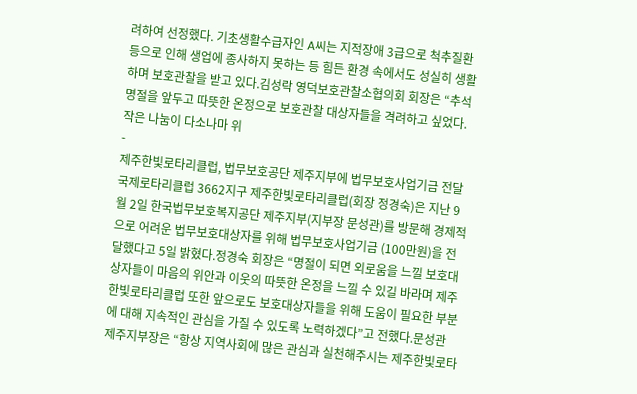려하여 선정했다. 기초생활수급자인 A씨는 지적장애 3급으로 척추질환 등으로 인해 생업에 종사하지 못하는 등 힘든 환경 속에서도 성실히 생활하며 보호관찰을 받고 있다.김성락 영덕보호관찰소협의회 회장은 “추석 명절을 앞두고 따뜻한 온정으로 보호관찰 대상자들을 격려하고 싶었다. 작은 나눔이 다소나마 위
-
제주한빛로타리클럽, 법무보호공단 제주지부에 법무보호사업기금 전달
국제로타리클럽 3662지구 제주한빛로타리클럽(회장 정경숙)은 지난 9월 2일 한국법무보호복지공단 제주지부(지부장 문성관)를 방문해 경제적으로 어려운 법무보호대상자를 위해 법무보호사업기금 (100만원)을 전달했다고 5일 밝혔다.정경숙 회장은 “명절이 되면 외로움을 느낄 보호대상자들이 마음의 위안과 이웃의 따뜻한 온정을 느낄 수 있길 바라며 제주한빛로타리클럽 또한 앞으로도 보호대상자들을 위해 도움이 필요한 부분에 대해 지속적인 관심을 가질 수 있도록 노력하겠다”고 전했다.문성관 제주지부장은 “항상 지역사회에 많은 관심과 실천해주시는 제주한빛로타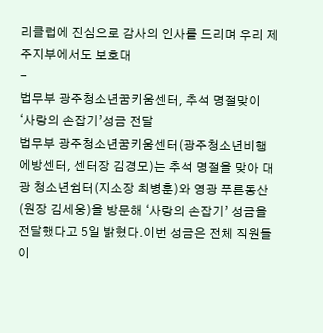리클럽에 진심으로 감사의 인사를 드리며 우리 제주지부에서도 보호대
-
법무부 광주청소년꿈키움센터, 추석 명절맞이 ‘사랑의 손잡기’성금 전달
법무부 광주청소년꿈키움센터(광주청소년비행에방센터, 센터장 김경모)는 추석 명절을 맞아 대광 청소년쉼터(지소장 최병훈)와 영광 푸른동산(원장 김세웅)을 방문해 ‘사랑의 손잡기’ 성금을 전달했다고 5일 밝혔다.이번 성금은 전체 직원들이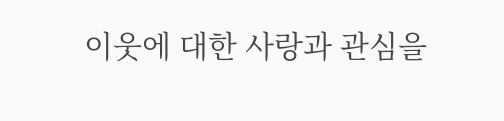이웃에 대한 사랑과 관심을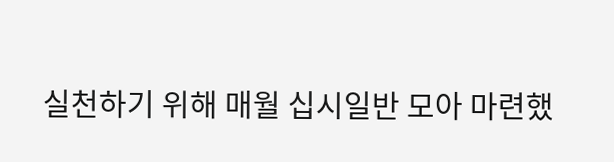실천하기 위해 매월 십시일반 모아 마련했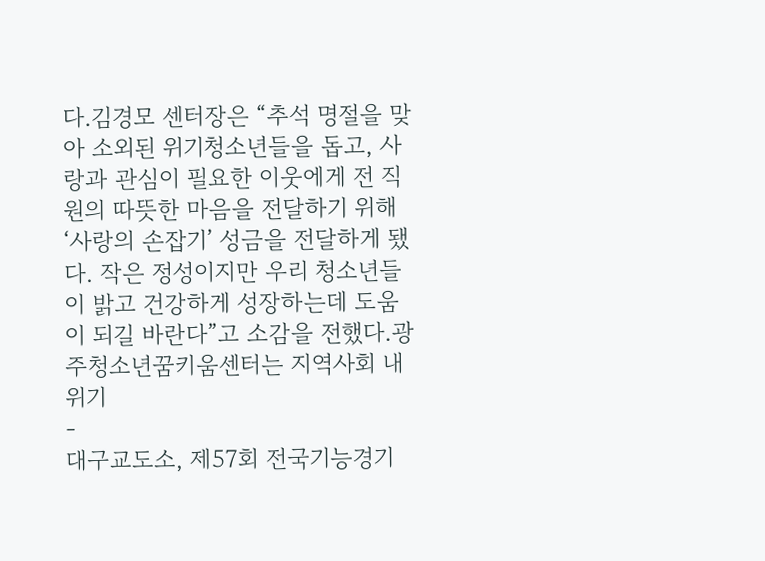다.김경모 센터장은 “추석 명절을 맞아 소외된 위기청소년들을 돕고, 사랑과 관심이 필요한 이웃에게 전 직원의 따뜻한 마음을 전달하기 위해 ‘사랑의 손잡기’ 성금을 전달하게 됐다. 작은 정성이지만 우리 청소년들이 밝고 건강하게 성장하는데 도움이 되길 바란다”고 소감을 전했다.광주청소년꿈키움센터는 지역사회 내 위기
-
대구교도소, 제57회 전국기능경기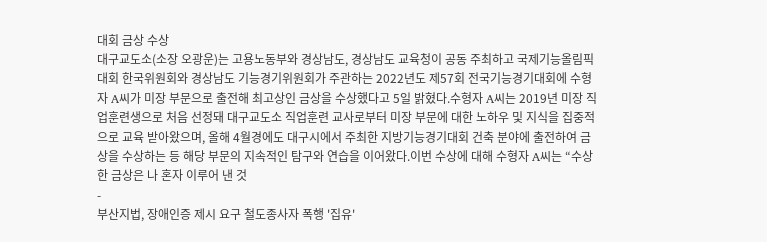대회 금상 수상
대구교도소(소장 오광운)는 고용노동부와 경상남도, 경상남도 교육청이 공동 주최하고 국제기능올림픽대회 한국위원회와 경상남도 기능경기위원회가 주관하는 2022년도 제57회 전국기능경기대회에 수형자 A씨가 미장 부문으로 출전해 최고상인 금상을 수상했다고 5일 밝혔다.수형자 A씨는 2019년 미장 직업훈련생으로 처음 선정돼 대구교도소 직업훈련 교사로부터 미장 부문에 대한 노하우 및 지식을 집중적으로 교육 받아왔으며, 올해 4월경에도 대구시에서 주최한 지방기능경기대회 건축 분야에 출전하여 금상을 수상하는 등 해당 부문의 지속적인 탐구와 연습을 이어왔다.이번 수상에 대해 수형자 A씨는 “수상한 금상은 나 혼자 이루어 낸 것
-
부산지법, 장애인증 제시 요구 철도종사자 폭행 '집유'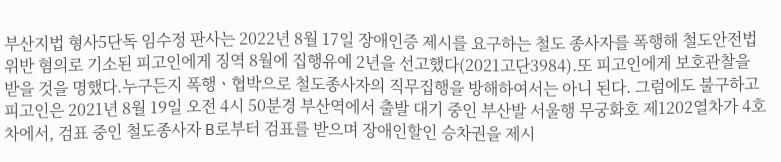부산지법 형사5단독 임수정 판사는 2022년 8월 17일 장애인증 제시를 요구하는 철도 종사자를 폭행해 철도안전법위반 혐의로 기소된 피고인에게 징역 8월에 집행유예 2년을 선고했다(2021고단3984).또 피고인에게 보호관찰을 받을 것을 명했다.누구든지 폭행ㆍ협박으로 철도종사자의 직무집행을 방해하여서는 아니 된다. 그럼에도 불구하고 피고인은 2021년 8월 19일 오전 4시 50분경 부산역에서 출발 대기 중인 부산발 서울행 무궁화호 제1202열차가 4호차에서, 검표 중인 철도종사자 B로부터 검표를 받으며 장애인할인 승차권을 제시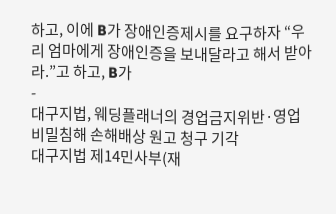하고, 이에 B가 장애인증제시를 요구하자 “우리 엄마에게 장애인증을 보내달라고 해서 받아라.”고 하고, B가
-
대구지법, 웨딩플래너의 경업금지위반·영업비밀침해 손해배상 원고 청구 기각
대구지법 제14민사부(재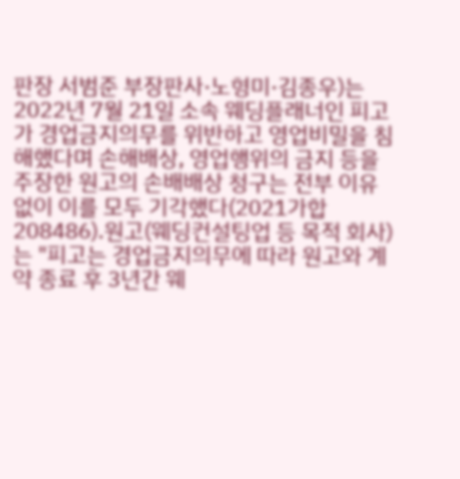판장 서범준 부장판사·노형미·김종우)는 2022년 7월 21일 소속 웨딩플래너인 피고가 경업금지의무를 위반하고 영업비밀을 침해했다며 손해배상, 영업행위의 금지 등을 주장한 원고의 손배배상 청구는 전부 이유 없이 이를 모두 기각했다(2021가합208486).원고(웨딩컨설팅업 등 목적 회사)는 "피고는 경업금지의무에 따라 원고와 계약 종료 후 3년간 웨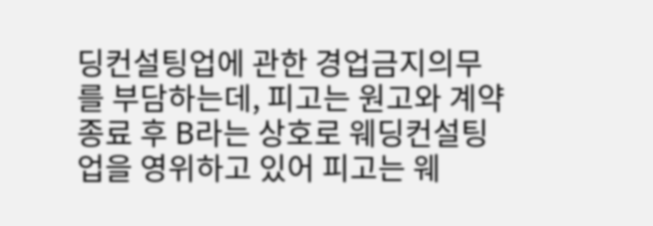딩컨설팅업에 관한 경업금지의무를 부담하는데, 피고는 원고와 계약 종료 후 B라는 상호로 웨딩컨설팅업을 영위하고 있어 피고는 웨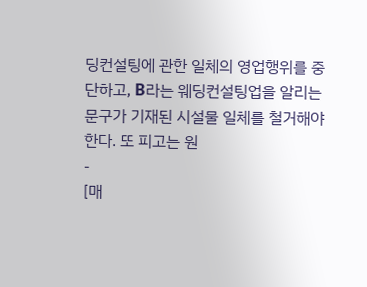딩컨설팅에 관한 일체의 영업행위를 중단하고, B라는 웨딩컨설팅업을 알리는 문구가 기재된 시설물 일체를 철거해야 한다. 또 피고는 원
-
[매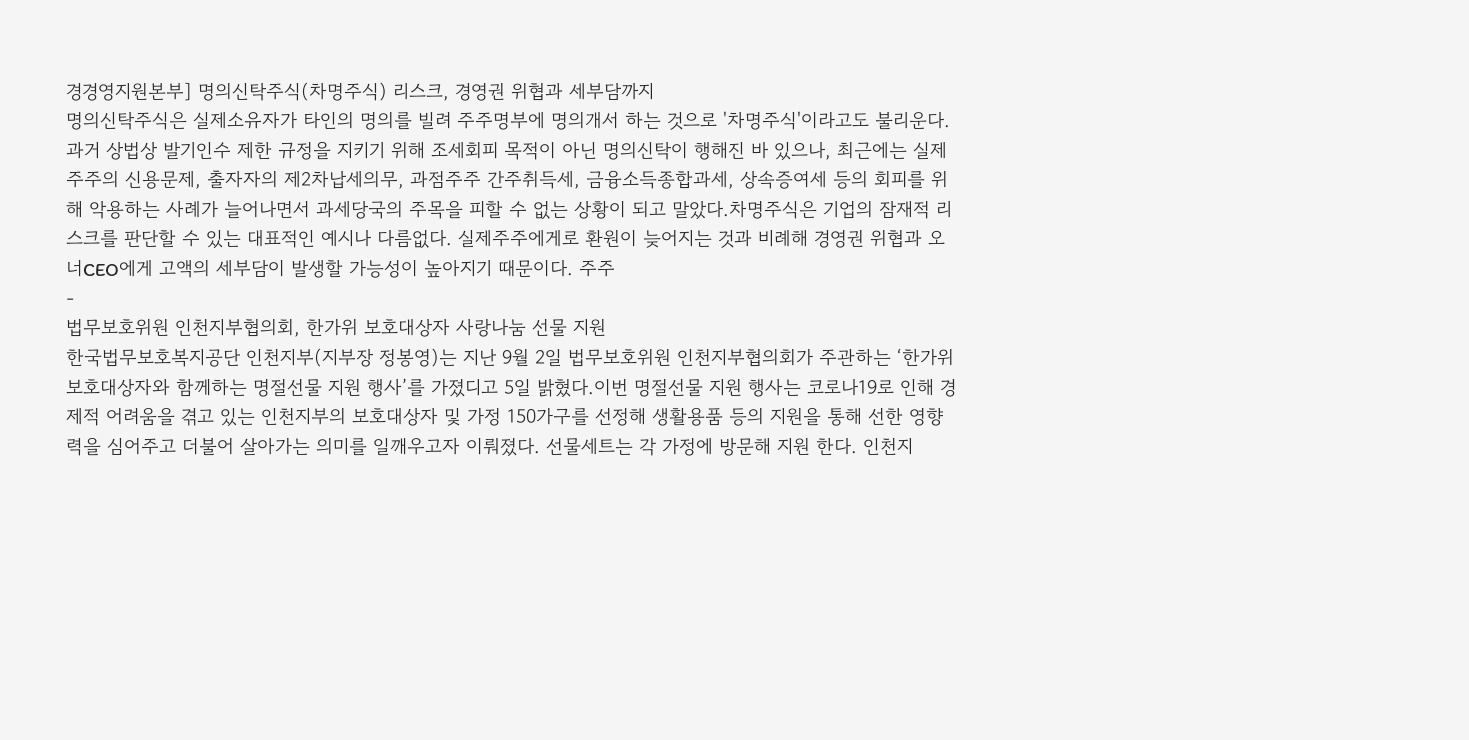경경영지원본부] 명의신탁주식(차명주식) 리스크, 경영권 위협과 세부담까지
명의신탁주식은 실제소유자가 타인의 명의를 빌려 주주명부에 명의개서 하는 것으로 '차명주식'이라고도 불리운다. 과거 상법상 발기인수 제한 규정을 지키기 위해 조세회피 목적이 아닌 명의신탁이 행해진 바 있으나, 최근에는 실제주주의 신용문제, 출자자의 제2차납세의무, 과점주주 간주취득세, 금융소득종합과세, 상속증여세 등의 회피를 위해 악용하는 사례가 늘어나면서 과세당국의 주목을 피할 수 없는 상황이 되고 말았다.차명주식은 기업의 잠재적 리스크를 판단할 수 있는 대표적인 예시나 다름없다. 실제주주에게로 환원이 늦어지는 것과 비례해 경영권 위협과 오너CEO에게 고액의 세부담이 발생할 가능성이 높아지기 때문이다. 주주
-
법무보호위원 인천지부협의회, 한가위 보호대상자 사랑나눔 선물 지원
한국법무보호복지공단 인천지부(지부장 정봉영)는 지난 9월 2일 법무보호위원 인천지부협의회가 주관하는 ‘한가위 보호대상자와 함께하는 명절선물 지원 행사’를 가졌디고 5일 밝혔다.이번 명절선물 지원 행사는 코로나19로 인해 경제적 어려움을 겪고 있는 인천지부의 보호대상자 및 가정 150가구를 선정해 생활용품 등의 지원을 통해 선한 영향력을 심어주고 더불어 살아가는 의미를 일깨우고자 이뤄졌다. 선물세트는 각 가정에 방문해 지원 한다. 인천지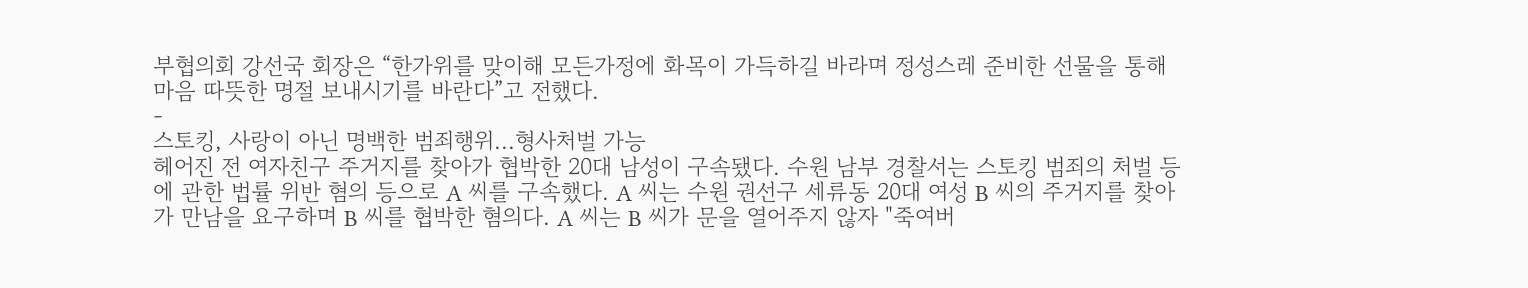부협의회 강선국 회장은 “한가위를 맞이해 모든가정에 화목이 가득하길 바라며 정성스레 준비한 선물을 통해 마음 따뜻한 명절 보내시기를 바란다”고 전했다.
-
스토킹, 사랑이 아닌 명백한 범죄행위...형사처벌 가능
헤어진 전 여자친구 주거지를 찾아가 협박한 20대 남성이 구속됐다. 수원 남부 경찰서는 스토킹 범죄의 처벌 등에 관한 법률 위반 혐의 등으로 A 씨를 구속했다. A 씨는 수원 권선구 세류동 20대 여성 B 씨의 주거지를 찾아가 만남을 요구하며 B 씨를 협박한 혐의다. A 씨는 B 씨가 문을 열어주지 않자 "죽여버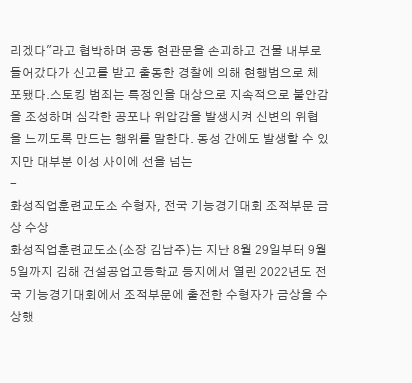리겠다"라고 협박하며 공동 현관문을 손괴하고 건물 내부로 들어갔다가 신고를 받고 출동한 경찰에 의해 현행범으로 체포됐다.스토킹 범죄는 특정인을 대상으로 지속적으로 불안감을 조성하며 심각한 공포나 위압감을 발생시켜 신변의 위협을 느끼도록 만드는 행위를 말한다. 동성 간에도 발생할 수 있지만 대부분 이성 사이에 선을 넘는
-
화성직업훈련교도소 수형자, 전국 기능경기대회 조적부문 금상 수상
화성직업훈련교도소(소장 김남주)는 지난 8월 29일부터 9월 5일까지 김해 건설공업고등학교 등지에서 열린 2022년도 전국 기능경기대회에서 조적부문에 출전한 수형자가 금상을 수상했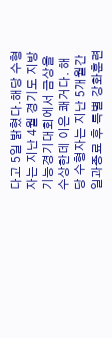다고 5일 밝혔다.해당 수형자는 지난 4월 경기도 지방기능경기대회에서 금상을 수상한데 이은 쾌거다. 해당 수형자는 지난 5개월간 일과종료 후 특별 강화훈련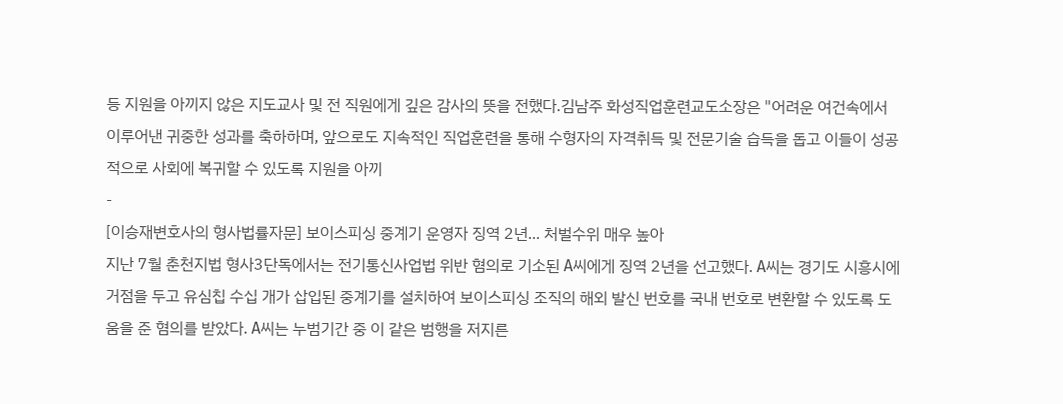등 지원을 아끼지 않은 지도교사 및 전 직원에게 깊은 감사의 뜻을 전했다.김남주 화성직업훈련교도소장은 "어려운 여건속에서 이루어낸 귀중한 성과를 축하하며, 앞으로도 지속적인 직업훈련을 통해 수형자의 자격취득 및 전문기술 습득을 돕고 이들이 성공적으로 사회에 복귀할 수 있도록 지원을 아끼
-
[이승재변호사의 형사법률자문] 보이스피싱 중계기 운영자 징역 2년... 처벌수위 매우 높아
지난 7월 춘천지법 형사3단독에서는 전기통신사업법 위반 혐의로 기소된 A씨에게 징역 2년을 선고했다. A씨는 경기도 시흥시에 거점을 두고 유심칩 수십 개가 삽입된 중계기를 설치하여 보이스피싱 조직의 해외 발신 번호를 국내 번호로 변환할 수 있도록 도움을 준 혐의를 받았다. A씨는 누범기간 중 이 같은 범행을 저지른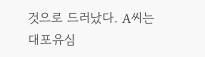것으로 드러났다. A씨는 대포유심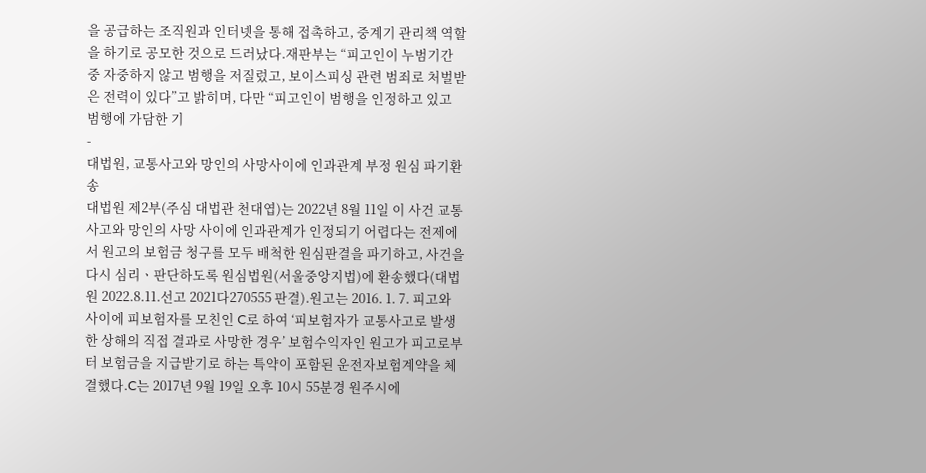을 공급하는 조직원과 인터넷을 통해 접촉하고, 중계기 관리책 역할을 하기로 공모한 것으로 드러났다.재판부는 “피고인이 누범기간 중 자중하지 않고 범행을 저질렀고, 보이스피싱 관련 범죄로 처벌받은 전력이 있다”고 밝히며, 다만 “피고인이 범행을 인정하고 있고 범행에 가담한 기
-
대법원, 교통사고와 망인의 사망사이에 인과관계 부정 원심 파기환송
대법원 제2부(주심 대법관 천대엽)는 2022년 8월 11일 이 사건 교통사고와 망인의 사망 사이에 인과관계가 인정되기 어렵다는 전제에서 원고의 보험금 청구를 모두 배척한 원심판결을 파기하고, 사건을 다시 심리ㆍ판단하도록 원심법원(서울중앙지법)에 환송했다(대법원 2022.8.11.선고 2021다270555 판결).원고는 2016. 1. 7. 피고와 사이에 피보험자를 모친인 C로 하여 ‘피보험자가 교통사고로 발생한 상해의 직접 결과로 사망한 경우’ 보험수익자인 원고가 피고로부터 보험금을 지급받기로 하는 특약이 포함된 운전자보험계약을 체결했다.C는 2017년 9월 19일 오후 10시 55분경 원주시에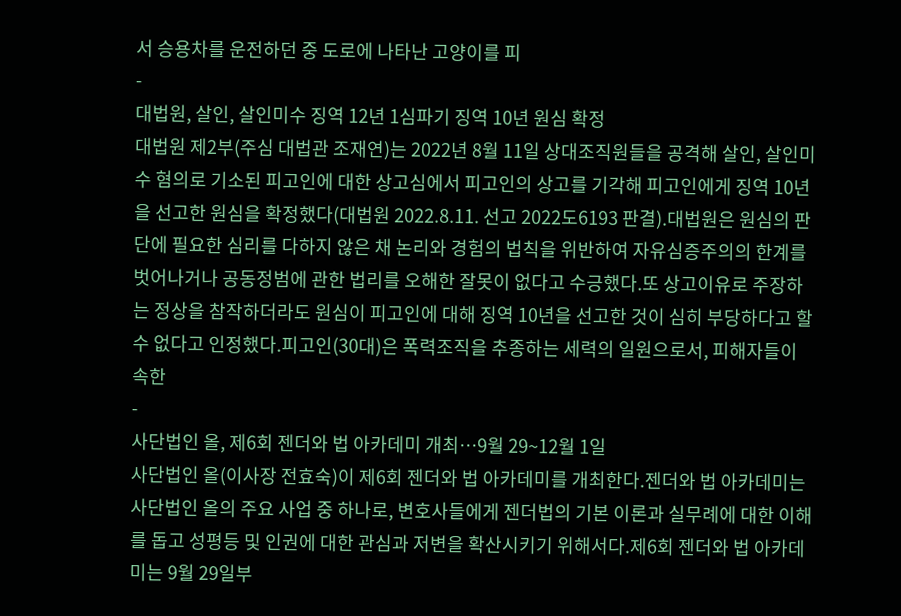서 승용차를 운전하던 중 도로에 나타난 고양이를 피
-
대법원, 살인, 살인미수 징역 12년 1심파기 징역 10년 원심 확정
대법원 제2부(주심 대법관 조재연)는 2022년 8월 11일 상대조직원들을 공격해 살인, 살인미수 혐의로 기소된 피고인에 대한 상고심에서 피고인의 상고를 기각해 피고인에게 징역 10년을 선고한 원심을 확정했다(대법원 2022.8.11. 선고 2022도6193 판결).대법원은 원심의 판단에 필요한 심리를 다하지 않은 채 논리와 경험의 법칙을 위반하여 자유심증주의의 한계를 벗어나거나 공동정범에 관한 법리를 오해한 잘못이 없다고 수긍했다.또 상고이유로 주장하는 정상을 참작하더라도 원심이 피고인에 대해 징역 10년을 선고한 것이 심히 부당하다고 할 수 없다고 인정했다.피고인(30대)은 폭력조직을 추종하는 세력의 일원으로서, 피해자들이 속한
-
사단법인 올, 제6회 젠더와 법 아카데미 개최…9월 29~12월 1일
사단법인 올(이사장 전효숙)이 제6회 젠더와 법 아카데미를 개최한다.젠더와 법 아카데미는 사단법인 올의 주요 사업 중 하나로, 변호사들에게 젠더법의 기본 이론과 실무례에 대한 이해를 돕고 성평등 및 인권에 대한 관심과 저변을 확산시키기 위해서다.제6회 젠더와 법 아카데미는 9월 29일부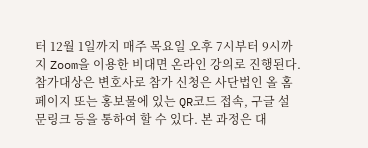터 12월 1일까지 매주 목요일 오후 7시부터 9시까지 Zoom을 이용한 비대면 온라인 강의로 진행된다. 참가대상은 변호사로 참가 신청은 사단법인 올 홈페이지 또는 홍보물에 있는 QR코드 접속, 구글 설문링크 등을 통하여 할 수 있다. 본 과정은 대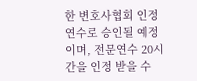한 변호사협회 인정연수로 승인될 예정이며, 전문연수 20시간을 인정 받을 수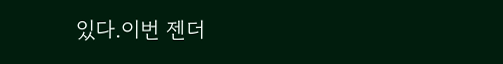있다.이번 젠더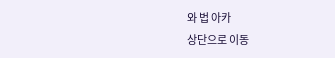와 법 아카
상단으로 이동